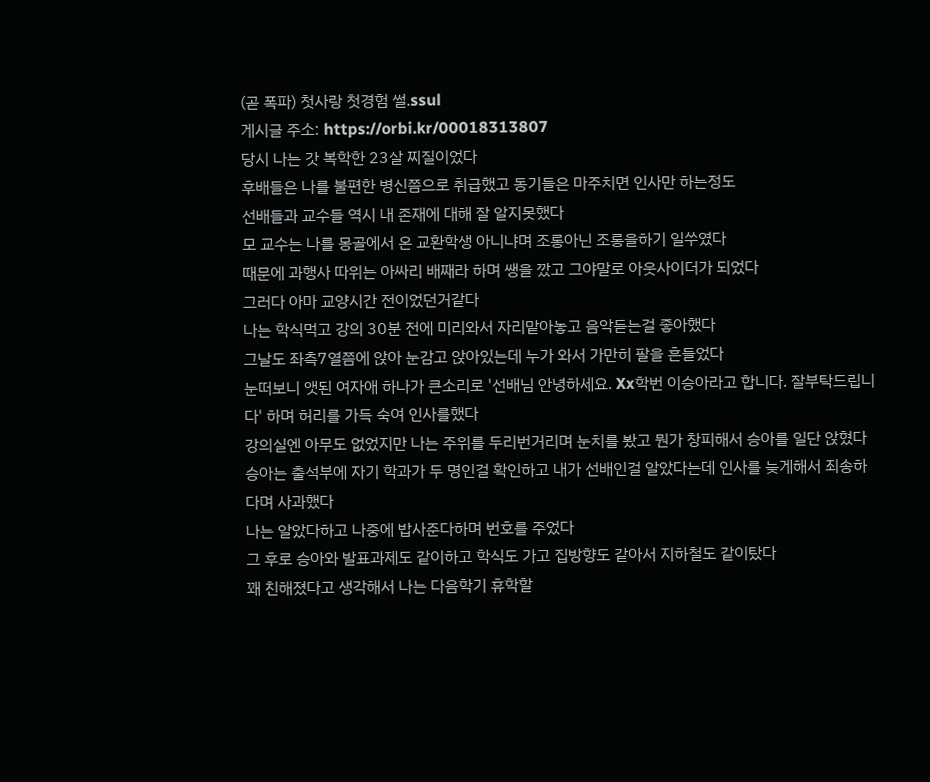(곧 폭파) 첫사랑 첫경험 썰.ssul
게시글 주소: https://orbi.kr/00018313807
당시 나는 갓 복학한 23살 찌질이었다
후배들은 나를 불편한 병신쯤으로 취급했고 동기들은 마주치면 인사만 하는정도
선배들과 교수들 역시 내 존재에 대해 잘 알지못했다
모 교수는 나를 몽골에서 온 교환학생 아니냐며 조롱아닌 조롱을하기 일쑤였다
때문에 과행사 따위는 아싸리 배째라 하며 쌩을 깠고 그야말로 아웃사이더가 되었다
그러다 아마 교양시간 전이었던거같다
나는 학식먹고 강의 30분 전에 미리와서 자리맡아놓고 음악듣는걸 좋아했다
그날도 좌측7열쯤에 앉아 눈감고 앉아있는데 누가 와서 가만히 팔을 흔들었다
눈떠보니 앳된 여자애 하나가 큰소리로 '선배님 안녕하세요. Xx학번 이승아라고 합니다. 잘부탁드립니다' 하며 허리를 가득 숙여 인사를했다
강의실엔 아무도 없었지만 나는 주위를 두리번거리며 눈치를 봤고 뭔가 창피해서 승아를 일단 앉혔다
승아는 출석부에 자기 학과가 두 명인걸 확인하고 내가 선배인걸 알았다는데 인사를 늦게해서 죄송하다며 사과했다
나는 알았다하고 나중에 밥사준다하며 번호를 주었다
그 후로 승아와 발표과제도 같이하고 학식도 가고 집방향도 같아서 지하철도 같이탔다
꽤 친해졌다고 생각해서 나는 다음학기 휴학할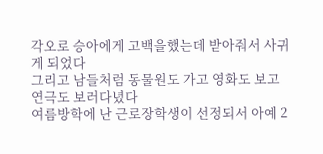각오로 승아에게 고백을했는데 받아줘서 사귀게 되었다
그리고 남들처럼 동물원도 가고 영화도 보고 연극도 보러다녔다
여름방학에 난 근로장학생이 선정되서 아예 2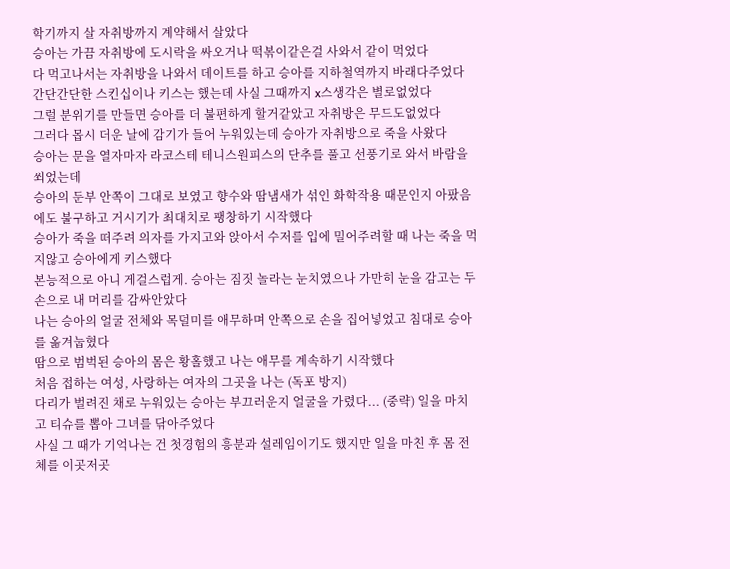학기까지 살 자취방까지 계약해서 살았다
승아는 가끔 자취방에 도시락을 싸오거나 떡볶이같은걸 사와서 같이 먹었다
다 먹고나서는 자취방을 나와서 데이트를 하고 승아를 지하철역까지 바래다주었다
간단간단한 스킨십이나 키스는 했는데 사실 그때까지 x스생각은 별로없었다
그럴 분위기를 만들면 승아를 더 불편하게 할거같았고 자취방은 무드도없었다
그러다 몹시 더운 날에 감기가 들어 누워있는데 승아가 자취방으로 죽을 사왔다
승아는 문을 열자마자 라코스테 테니스원피스의 단추를 풀고 선풍기로 와서 바람을 쐬었는데
승아의 둔부 안쪽이 그대로 보였고 향수와 땀냄새가 섞인 화학작용 때문인지 아팠음에도 불구하고 거시기가 최대치로 팽창하기 시작했다
승아가 죽을 떠주려 의자를 가지고와 앉아서 수저를 입에 밀어주려할 때 나는 죽을 먹지않고 승아에게 키스했다
본능적으로 아니 게걸스럽게. 승아는 짐짓 놀라는 눈치였으나 가만히 눈을 감고는 두 손으로 내 머리를 감싸안았다
나는 승아의 얼굴 전체와 목덜미를 애무하며 안쪽으로 손을 집어넣었고 침대로 승아를 옮겨눕혔다
땀으로 범벅된 승아의 몸은 황홀했고 나는 애무를 계속하기 시작했다
처음 접하는 여성, 사랑하는 여자의 그곳을 나는 (독포 방지)
다리가 벌려진 채로 누워있는 승아는 부끄러운지 얼굴을 가렸다... (중략) 일을 마치고 티슈를 뽑아 그녀를 닦아주었다
사실 그 때가 기억나는 건 첫경험의 흥분과 설레임이기도 했지만 일을 마친 후 몸 전체를 이곳저곳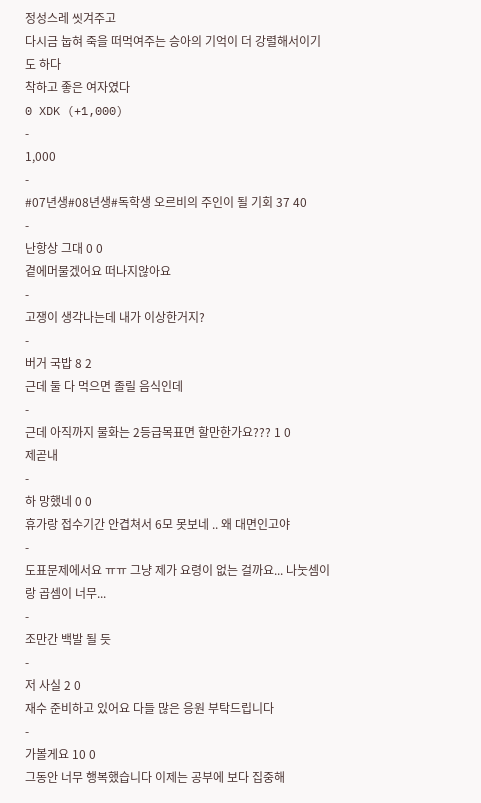정성스레 씻겨주고
다시금 눕혀 죽을 떠먹여주는 승아의 기억이 더 강렬해서이기도 하다
착하고 좋은 여자였다
0 XDK (+1,000)
-
1,000
-
#07년생#08년생#독학생 오르비의 주인이 될 기회 37 40
-
난항상 그대 0 0
곁에머물겠어요 떠나지않아요
-
고쟁이 생각나는데 내가 이상한거지?
-
버거 국밥 8 2
근데 둘 다 먹으면 졸릴 음식인데
-
근데 아직까지 물화는 2등급목표면 할만한가요??? 1 0
제곧내
-
하 망했네 0 0
휴가랑 접수기간 안겹쳐서 6모 못보네 .. 왜 대면인고야
-
도표문제에서요 ㅠㅠ 그냥 제가 요령이 없는 걸까요... 나눗셈이랑 곱셈이 너무...
-
조만간 백발 될 듯
-
저 사실 2 0
재수 준비하고 있어요 다들 많은 응원 부탁드립니다
-
가볼게요 10 0
그동안 너무 행복했습니다 이제는 공부에 보다 집중해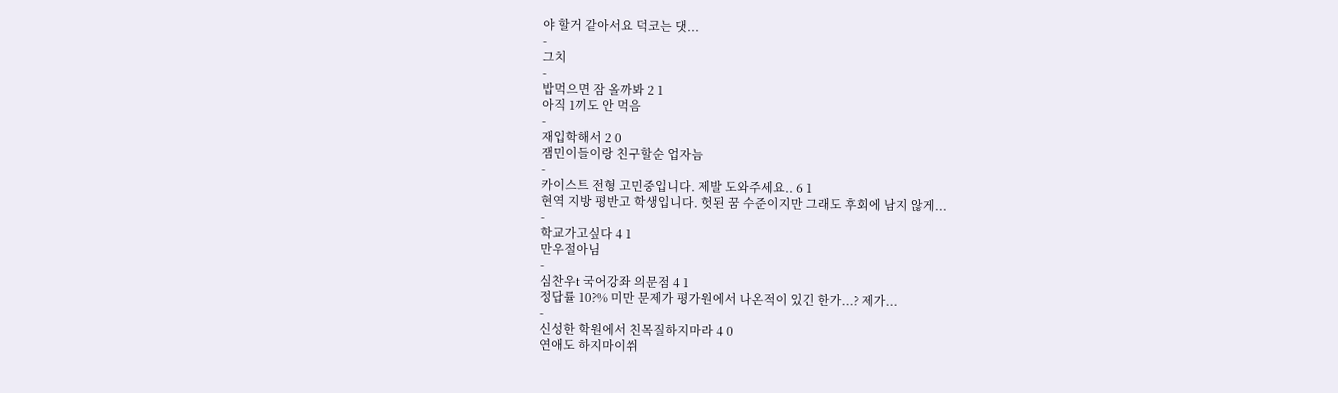야 할거 같아서요 덕코는 댓...
-
그치
-
밥먹으면 잠 올까봐 2 1
아직 1끼도 안 먹음
-
재입학해서 2 0
잼민이들이랑 친구할순 업자늠
-
카이스트 전형 고민중입니다. 제발 도와주세요.. 6 1
현역 지방 평반고 학생입니다. 헛된 꿈 수준이지만 그래도 후회에 남지 않게...
-
학교가고싶다 4 1
만우절아님
-
심찬우t 국어강좌 의문점 4 1
정답률 10?% 미만 문제가 평가원에서 나온적이 있긴 한가...? 제가...
-
신성한 학원에서 친목질하지마라 4 0
연애도 하지마이쒸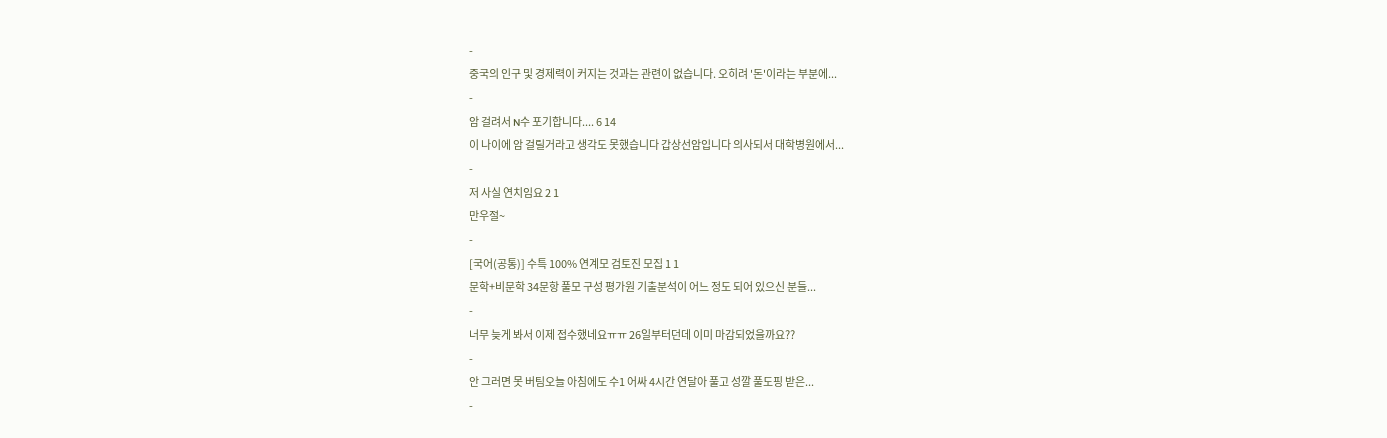-
중국의 인구 및 경제력이 커지는 것과는 관련이 없습니다. 오히려 '돈'이라는 부분에...
-
암 걸려서 N수 포기합니다.... 6 14
이 나이에 암 걸릴거라고 생각도 못했습니다 갑상선암입니다 의사되서 대학병원에서...
-
저 사실 연치임요 2 1
만우절~
-
[국어(공통)] 수특 100% 연계모 검토진 모집 1 1
문학+비문학 34문항 풀모 구성 평가원 기출분석이 어느 정도 되어 있으신 분들...
-
너무 늦게 봐서 이제 접수했네요ㅠㅠ 26일부터던데 이미 마감되었을까요??
-
안 그러면 못 버팀오늘 아침에도 수1 어싸 4시간 연달아 풀고 성깔 풀도핑 받은...
-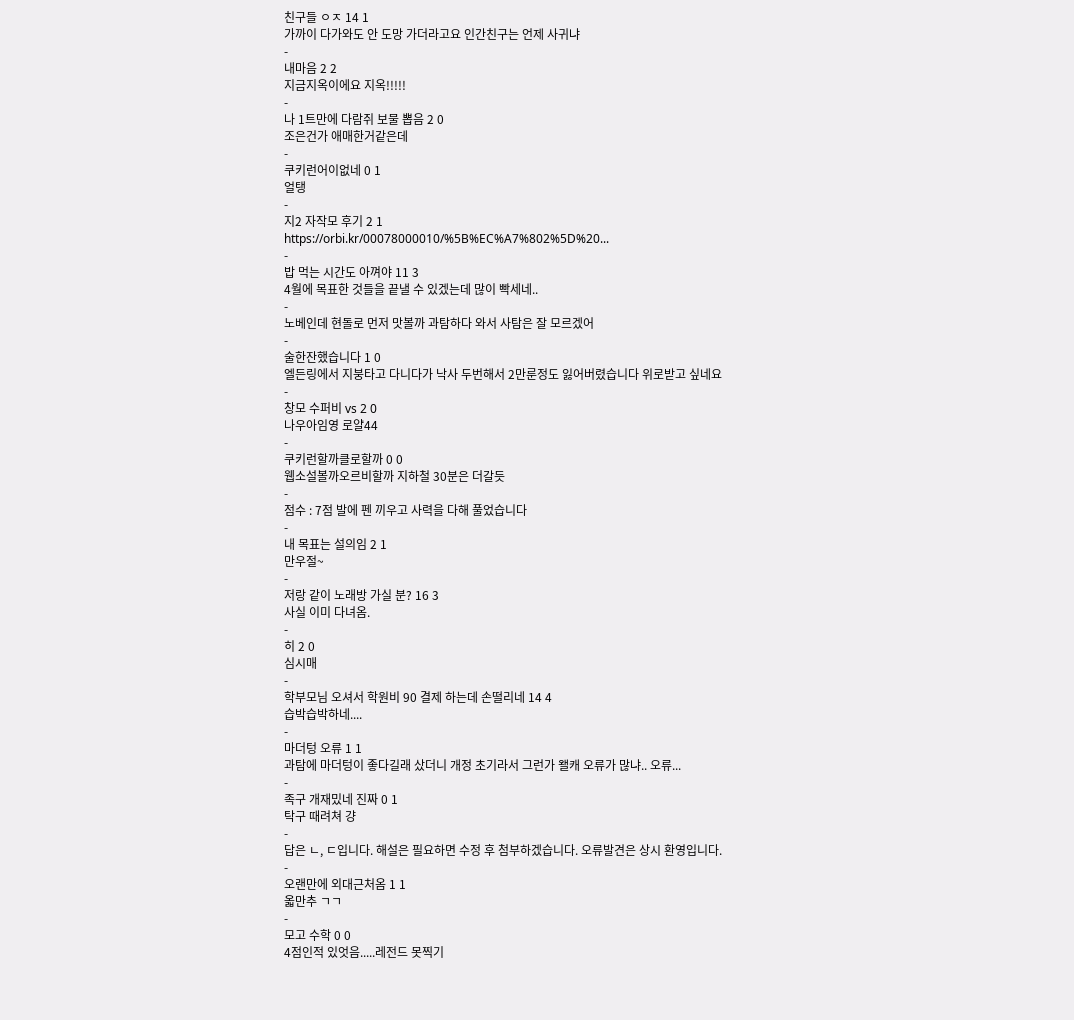친구들 ㅇㅈ 14 1
가까이 다가와도 안 도망 가더라고요 인간친구는 언제 사귀냐
-
내마음 2 2
지금지옥이에요 지옥!!!!!
-
나 1트만에 다람쥐 보물 뽑음 2 0
조은건가 애매한거같은데
-
쿠키런어이없네 0 1
얼탱
-
지2 자작모 후기 2 1
https://orbi.kr/00078000010/%5B%EC%A7%802%5D%20...
-
밥 먹는 시간도 아껴야 11 3
4월에 목표한 것들을 끝낼 수 있겠는데 많이 빡세네..
-
노베인데 현돌로 먼저 맛볼까 과탐하다 와서 사탐은 잘 모르겠어
-
술한잔했습니다 1 0
엘든링에서 지붕타고 다니다가 낙사 두번해서 2만룬정도 잃어버렸습니다 위로받고 싶네요
-
창모 수퍼비 vs 2 0
나우아임영 로얄44
-
쿠키런할까클로할까 0 0
웹소설볼까오르비할까 지하철 30분은 더갈듯
-
점수 : 7점 발에 펜 끼우고 사력을 다해 풀었습니다
-
내 목표는 설의임 2 1
만우절~
-
저랑 같이 노래방 가실 분? 16 3
사실 이미 다녀옴.
-
히 2 0
심시매
-
학부모님 오셔서 학원비 90 결제 하는데 손떨리네 14 4
습박습박하네....
-
마더텅 오류 1 1
과탐에 마더텅이 좋다길래 샀더니 개정 초기라서 그런가 왤캐 오류가 많냐.. 오류...
-
족구 개재밌네 진짜 0 1
탁구 때려쳐 걍
-
답은 ㄴ, ㄷ입니다. 해설은 필요하면 수정 후 첨부하겠습니다. 오류발견은 상시 환영입니다.
-
오랜만에 외대근처옴 1 1
옯만추 ㄱㄱ
-
모고 수학 0 0
4점인적 있엇음.....레전드 못찍기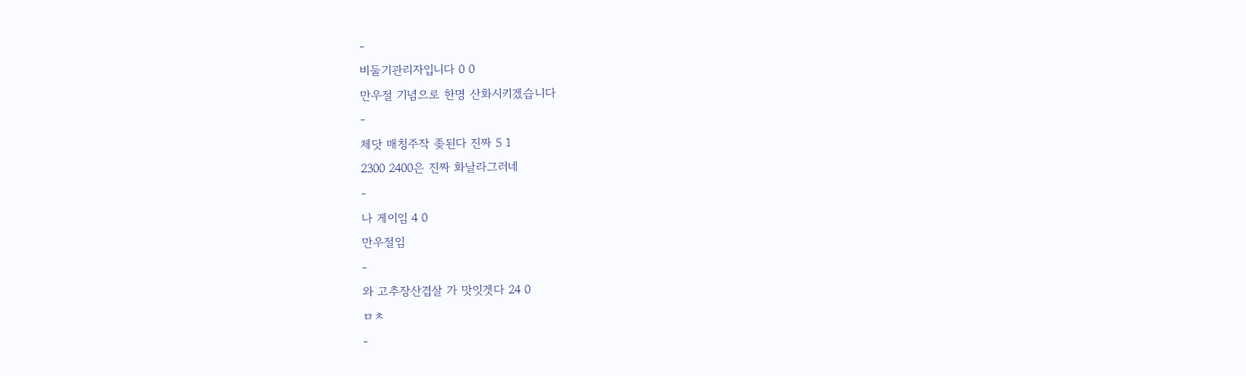-
비둘기관리자입니다 0 0
만우절 기념으로 한명 산화시키겠습니다
-
체닷 매칭주작 좆된다 진짜 5 1
2300 2400은 진짜 화날라그러네
-
나 게이임 4 0
만우절임
-
와 고추장산겹살 가 맛잇겟다 24 0
ㅁㅊ
-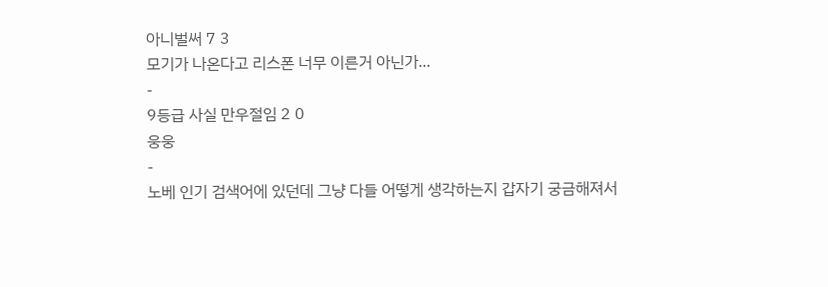아니벌써 7 3
모기가 나온다고 리스폰 너무 이른거 아닌가...
-
9등급 사실 만우절임 2 0
웅웅
-
노베 인기 검색어에 있던데 그냥 다들 어떻게 생각하는지 갑자기 궁금해져서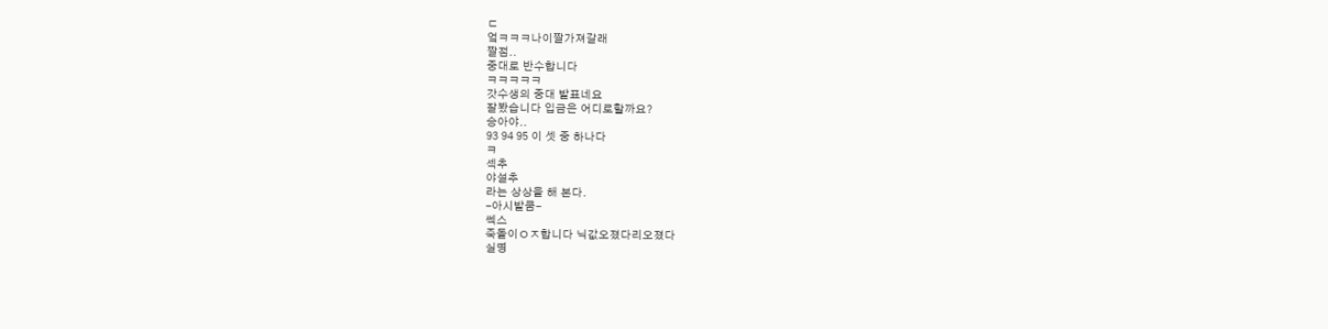ㄷ
엌ㅋㅋㅋ나이짤가져갈래
짤점..
중대로 반수합니다
ㅋㅋㅋㅋㅋ
갓수생의 중대 발표네요
잘봤습니다 입금은 어디로할까요?
승아야..
93 94 95 이 셋 중 하나다
ㅋ
섹추
야설추
라는 상상을 해 본다.
-아시발쿰-
쎅스
죽돌이ㅇㅈ합니다 닉값오졌다리오졌다
실명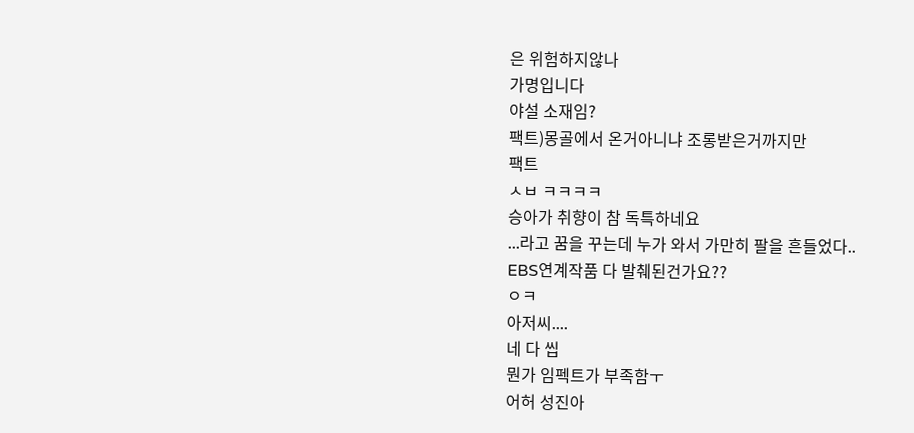은 위험하지않나
가명입니다
야설 소재임?
팩트)몽골에서 온거아니냐 조롱받은거까지만
팩트
ㅅㅂ ㅋㅋㅋㅋ
승아가 취향이 참 독특하네요
...라고 꿈을 꾸는데 누가 와서 가만히 팔을 흔들었다..
EBS연계작품 다 발췌된건가요??
ㅇㅋ
아저씨....
네 다 씹
뭔가 임펙트가 부족함ㅜ
어허 성진아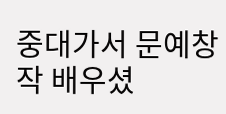중대가서 문예창작 배우셨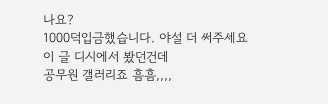나요?
1000덕입금했습니다. 야설 더 써주세요
이 글 디시에서 봤던건데
공무원 갤러리죠 흠흠,,,,